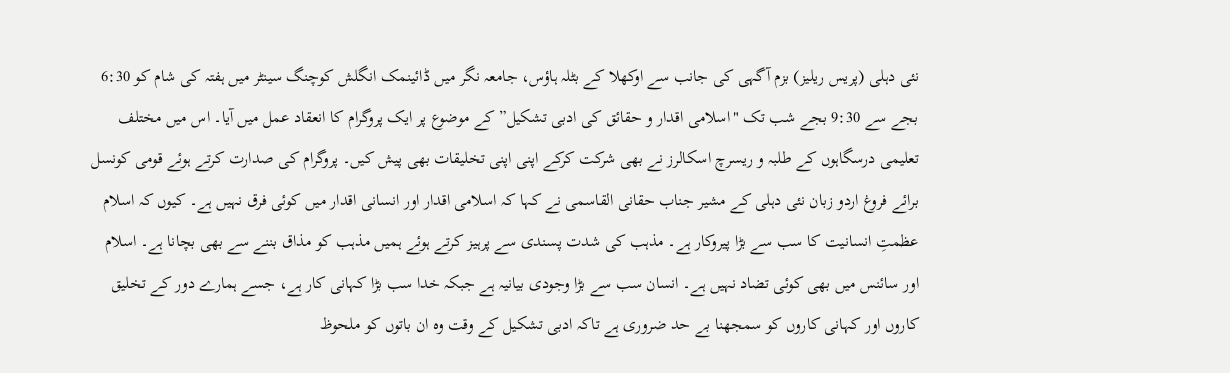نئی دہلی (پریس ریلیز) بزم آگہی کی جانب سے اوکھلا کے بٹلہ ہاؤس، جامعہ نگر میں ڈائینمک انگلش کوچنگ سینٹر میں ہفتہ کی شام کو 6:30 بجے سے 9:30 بجے شب تک "اسلامی اقدار و حقائق کی ادبی تشکیل” کے موضوع پر ایک پروگرام کا انعقاد عمل میں آیا۔ اس میں مختلف تعلیمی درسگاہوں کے طلبہ و ریسرچ اسکالرز نے بھی شرکت کرکے اپنی اپنی تخلیقات بھی پیش کیں۔ پروگرام کی صدارت کرتے ہوئے قومی کونسل برائے فروغ اردو زبان نئی دہلی کے مشیر جناب حقانی القاسمی نے کہا کہ اسلامی اقدار اور انسانی اقدار میں کوئی فرق نہیں ہے۔ کیوں کہ اسلام عظمتِ انسانیت کا سب سے بڑا پیروکار ہے۔ مذہب کی شدت پسندی سے پرہیز کرتے ہوئے ہمیں مذہب کو مذاق بننے سے بھی بچانا ہے۔ اسلام اور سائنس میں بھی کوئی تضاد نہیں ہے۔ انسان سب سے بڑا وجودی بیانیہ ہے جبکہ خدا سب بڑا کہانی کار ہے، جسے ہمارے دور کے تخلیق کاروں اور کہانی کاروں کو سمجھنا بے حد ضروری ہے تاکہ ادبی تشکیل کے وقت وہ ان باتوں کو ملحوظ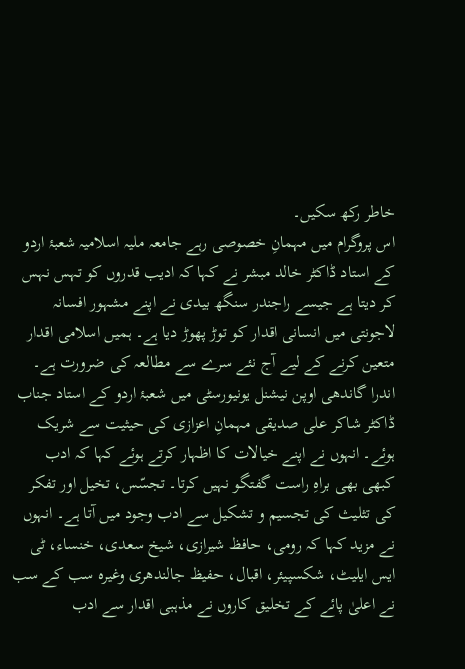خاطر رکھ سکیں۔
اس پروگرام میں مہمانِ خصوصی رہے جامعہ ملیہ اسلامیہ شعبۂ اردو کے استاد ڈاکٹر خالد مبشر نے کہا کہ ادیب قدروں کو تہس نہس کر دیتا ہے جیسے راجندر سنگھ بیدی نے اپنے مشہور افسانہ لاجونتی میں انسانی اقدار کو توڑ پھوڑ دیا ہے۔ ہمیں اسلامی اقدار متعین کرنے کے لیے آج نئے سرے سے مطالعہ کی ضرورت ہے۔
اندرا گاندھی اوپن نیشنل یونیورسٹی میں شعبۂ اردو کے استاد جناب ڈاکٹر شاکر علی صدیقی مہمانِ اعزازی کی حیثیت سے شریک ہوئے۔ انہوں نے اپنے خیالات کا اظہار کرتے ہوئے کہا کہ ادب کبھی بھی براہِ راست گفتگو نہیں کرتا۔ تجسّس، تخیل اور تفکر کی تثلیث کی تجسیم و تشکیل سے ادب وجود میں آتا ہے۔ انہوں نے مزید کہا کہ رومی، حافظ شیرازی، شیخ سعدی، خنساء، ٹی ایس ایلیٹ، شکسپیئر، اقبال، حفیظ جالندھری وغیرہ سب کے سب نے اعلیٰ پائے کے تخلیق کاروں نے مذہبی اقدار سے ادب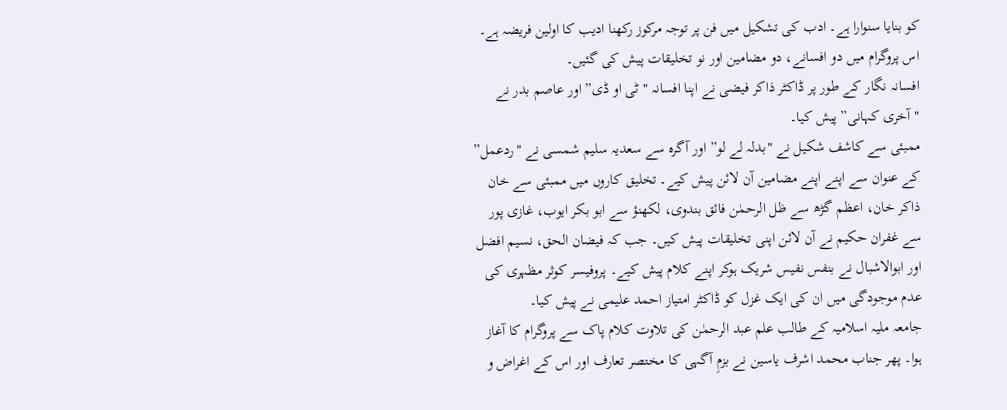کو بنایا سنوارا ہے۔ ادب کی تشکیل میں فن پر توجہ مرکوز رکھنا ادیب کا اولین فریضہ ہے۔
اس پروگرام میں دو افسانے، دو مضامین اور نو تخلیقات پیش کی گئیں۔
افسانہ نگار کے طور پر ڈاکٹر ذاکر فیضی نے اپنا افسانہ "ٹی او ڈی” اور عاصم بدر نے "آخری کہانی” پیش کیا۔
ممبئی سے کاشف شکیل نے "بدلہ لے لو” اور آگرہ سے سعدیہ سلیم شمسی نے "ردعمل” کے عنوان سے اپنے اپنے مضامین آن لائن پیش کیے۔ تخلیق کاروں میں ممبئی سے خان ذاکر خان، اعظم گڑھ سے ظل الرحمٰن فائق بندوی، لکھنؤ سے ابو بکر ایوب، غازی پور سے غفران حکیم نے آن لائن اپنی تخلیقات پیش کیں۔ جب کہ فیضان الحق، نسیم افضل اور ابوالاشبال نے بنفس نفیس شریک ہوکر اپنے کلام پیش کیے۔ پروفیسر کوثر مظہری کی عدم موجودگی میں ان کی ایک غزل کو ڈاکٹر امتیاز احمد علیمی نے پیش کیا۔
جامعہ ملیہ اسلامیہ کے طالب علم عبد الرحمٰن کی تلاوت کلام پاک سے پروگرام کا آغاز ہوا۔ پھر جناب محمد اشرف یاسین نے بزمِ آگہی کا مختصر تعارف اور اس کے اغراض و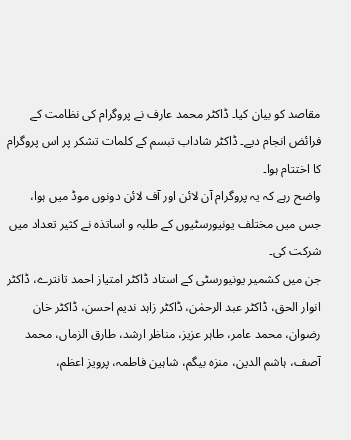مقاصد کو بیان کیا۔ ڈاکٹر محمد عارف نے پروگرام کی نظامت کے فرائض انجام دیے۔ ڈاکٹر شاداب تبسم کے کلمات تشکر پر اس پروگرام کا اختتام ہوا۔
واضح رہے کہ یہ پروگرام آن لائن اور آف لائن دونوں موڈ میں ہوا، جس میں مختلف یونیورسٹیوں کے طلبہ و اساتذہ نے کثیر تعداد میں شرکت کی۔
جن میں کشمیر یونیورسٹی کے استاد ڈاکٹر امتیاز احمد تانترے، ڈاکٹر انوار الحق، ڈاکٹر عبد الرحمٰن، ڈاکٹر زاہد ندیم احسن، ڈاکٹر خان رضوان، محمد عامر، طاہر عزیز، مناظر ارشد، طارق الزماں، محمد آصف، ہاشم الدین، منزہ بیگم، شاہین فاطمہ، پرویز اعظم،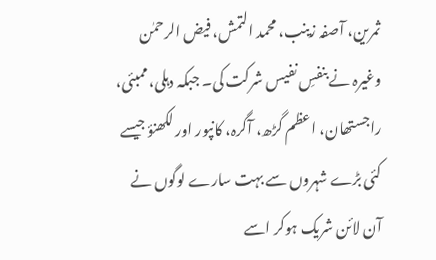ثمرین، آصفہ زینب، محمد التمش، فیض الرحمٰن وغیرہ نے بنفسِ نفیس شرکت کی۔ جبکہ دہلی، ممبئی، راجستھان، اعظم گڑھ، آگرہ، کانپور اور لکھنؤ جیسے کئی بڑے شہروں سے بہت سارے لوگوں نے آن لائن شریک ہوکر اسے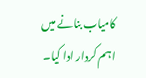کامیاب بنانے میں اہم کردار ادا کیا۔